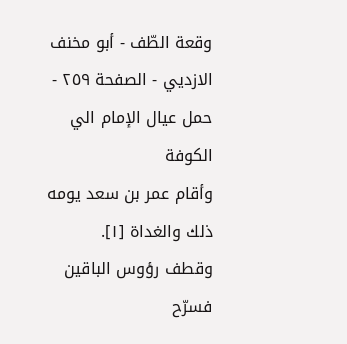وقعة الطّف - أبو مخنف الازديي - الصفحة ٢٥٩ - حمل عيال الإمام الي الكوفة
وأقام عمر بن سعد يومه ذلك والغداة [١].
وقطف رؤوس الباقين فسرّح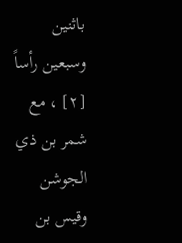باثنين وسبعين رأساً [٢] ، مع شمر بن ذي الجوشن وقيس بن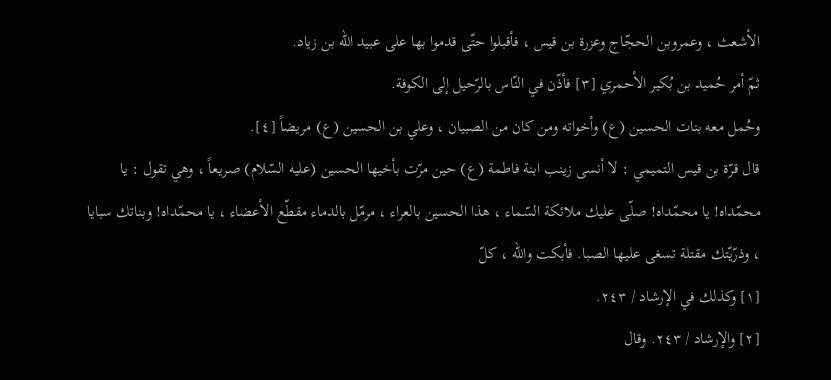الأشعث ، وعمروبن الحجّاج وعزرة بن قيس ، فأقبلوا حتّى قدموا بها على عبيد الله بن زياد.
ثمّ أمر حُميد بن بُكير الأحمري [٣] فأذّن في النّاس بالرّحيل إلى الكوفة.
وحُمل معه بنات الحسين (ع) وأخواته ومن كان من الصبيان ، وعلي بن الحسين (ع) مريضاً [٤].
قال قرّة بن قيس التميمي : لا أنسى زينب ابنة فاطمة (ع) حين مرّت بأخيها الحسين (عليه السّلام) صريعاً ، وهي تقول : يا محمّداه! يا محمّداه! صلّى عليك ملائكة السّماء ، هذا الحسين بالعراء ، مرمّل بالدماء مقطّع الأعضاء ، يا محمّداه! وبناتك سبايا ، وذرّيّتك مقتلة تسغى عليها الصبا. فأبكت والله ، كلّ
[١] وكذلك في الإرشاد / ٢٤٣.
[٢] والإرشاد / ٢٤٣. وقال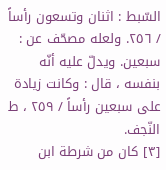السّبط : اثنان وتسعون رأساً / ٢٥٦. ولعله مصحّف عن : سبعين. ويدلّ عليه أنّه بنفسه ، قال : وكانت زيادة على سبعين رأساً / ٢٥٩ ، ط النّجف.
[٣] كان من شرطة ابن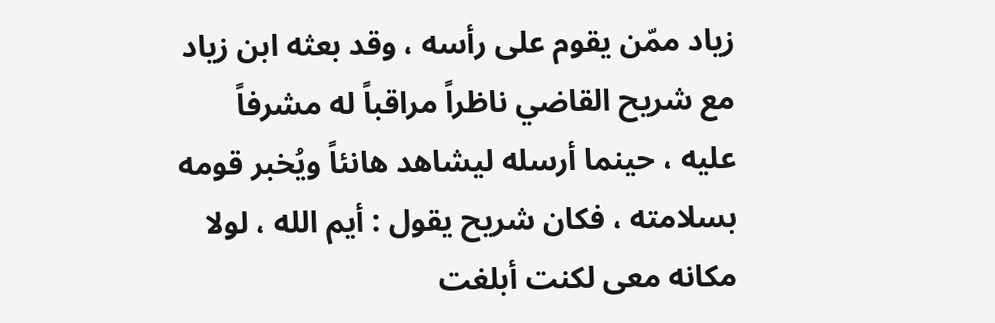زياد ممّن يقوم على رأسه ، وقد بعثه ابن زياد مع شريح القاضي ناظراً مراقباً له مشرفاً عليه ، حينما أرسله ليشاهد هانئاً ويُخبر قومه بسلامته ، فكان شريح يقول : أيم الله ، لولا مكانه معى لكنت أبلغت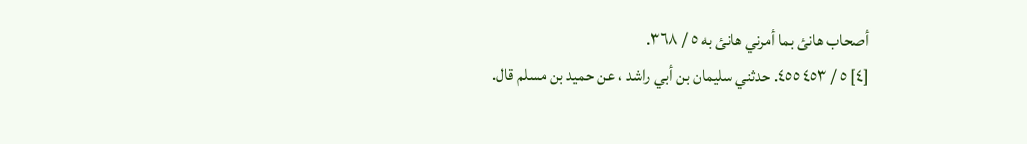أصحاب هانئ بما أمرني هانئ به ٥ / ٣٦٨.
[٤] ٥ / ٤٥٣ ٤٥٥. حدثني سليمان بن أبي راشد ، عن حميد بن مسلم قال.